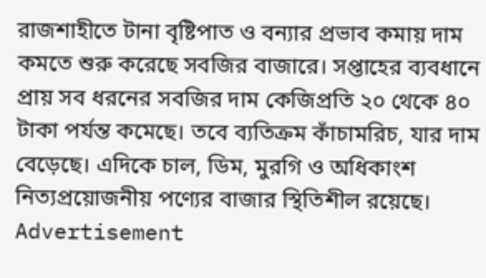রাজশাহীতে টানা বৃষ্টিপাত ও বন্যার প্রভাব কমায় দাম কমতে শুরু করেছে সবজির বাজারে। সপ্তাহের ব্যবধানে প্রায় সব ধরনের সবজির দাম কেজিপ্রতি ২০ থেকে ৪০ টাকা পর্যন্ত কমেছে। তবে ব্যতিক্রম কাঁচামরিচ, যার দাম বেড়েছে। এদিকে চাল, ডিম, মুরগি ও অধিকাংশ নিত্যপ্রয়োজনীয় পণ্যের বাজার স্থিতিশীল রয়েছে।
Advertisement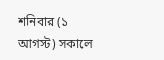শনিবার (১ আগস্ট) সকালে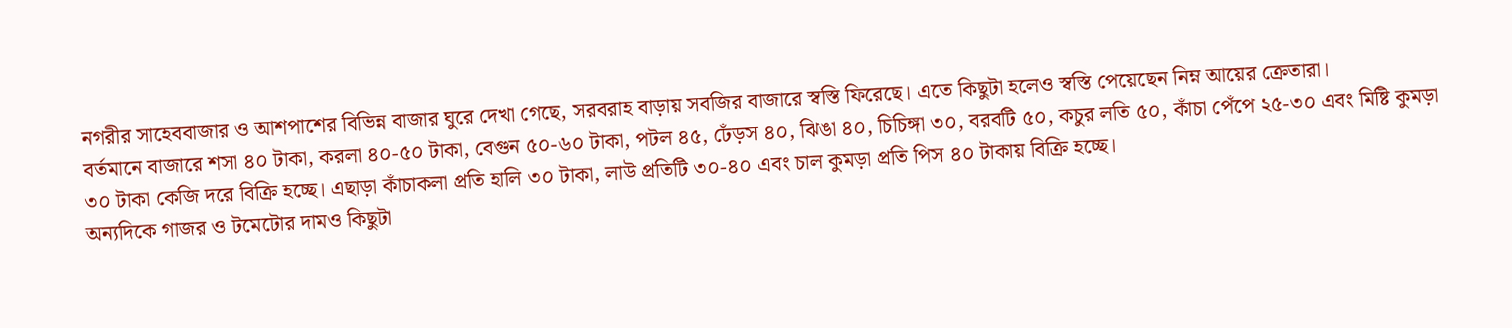নগরীর সাহেববাজার ও আশপাশের বিভিন্ন বাজার ঘুরে দেখা গেছে, সরবরাহ বাড়ায় সবজির বাজারে স্বস্তি ফিরেছে। এতে কিছুটা হলেও স্বস্তি পেয়েছেন নিম্ন আয়ের ক্রেতারা।
বর্তমানে বাজারে শসা ৪০ টাকা, করলা ৪০-৫০ টাকা, বেগুন ৫০-৬০ টাকা, পটল ৪৫, ঢেঁড়স ৪০, ঝিঙা ৪০, চিচিঙ্গা ৩০, বরবটি ৫০, কচুর লতি ৫০, কাঁচা পেঁপে ২৫-৩০ এবং মিষ্টি কুমড়া ৩০ টাকা কেজি দরে বিক্রি হচ্ছে। এছাড়া কাঁচাকলা প্রতি হালি ৩০ টাকা, লাউ প্রতিটি ৩০-৪০ এবং চাল কুমড়া প্রতি পিস ৪০ টাকায় বিক্রি হচ্ছে।
অন্যদিকে গাজর ও টমেটোর দামও কিছুটা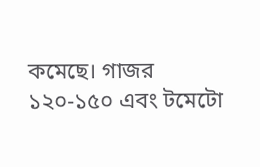কমেছে। গাজর ১২০-১৫০ এবং টমেটো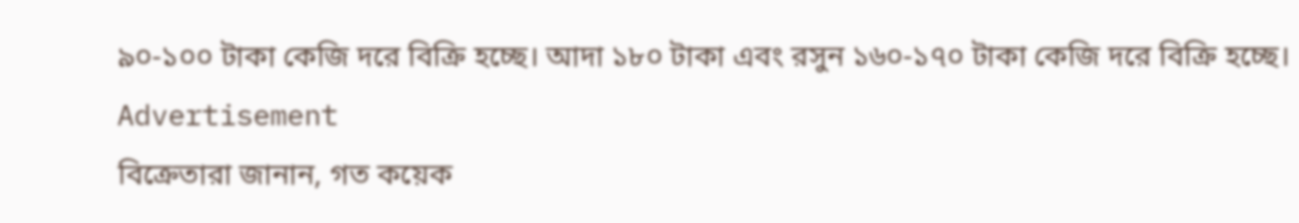৯০-১০০ টাকা কেজি দরে বিক্রি হচ্ছে। আদা ১৮০ টাকা এবং রসুন ১৬০-১৭০ টাকা কেজি দরে বিক্রি হচ্ছে।
Advertisement
বিক্রেতারা জানান, গত কয়েক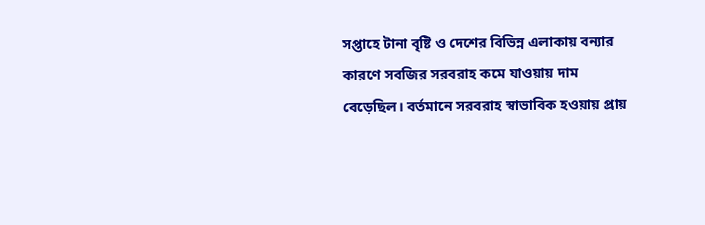সপ্তাহে টানা বৃষ্টি ও দেশের বিভিন্ন এলাকায় বন্যার কারণে সবজির সরবরাহ কমে যাওয়ায় দাম বেড়েছিল। বর্তমানে সরবরাহ স্বাভাবিক হওয়ায় প্রায়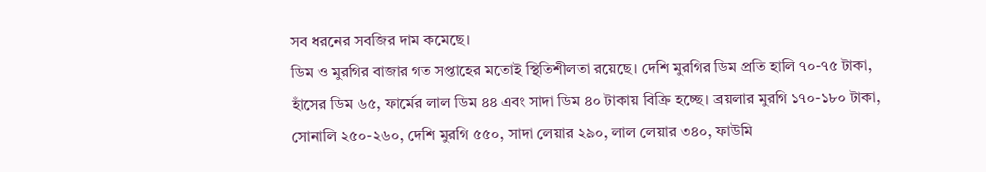সব ধরনের সবজির দাম কমেছে।
ডিম ও মুরগির বাজার গত সপ্তাহের মতোই স্থিতিশীলতা রয়েছে। দেশি মুরগির ডিম প্রতি হালি ৭০-৭৫ টাকা, হাঁসের ডিম ৬৫, ফার্মের লাল ডিম ৪৪ এবং সাদা ডিম ৪০ টাকায় বিক্রি হচ্ছে। ব্রয়লার মুরগি ১৭০-১৮০ টাকা, সোনালি ২৫০-২৬০, দেশি মুরগি ৫৫০, সাদা লেয়ার ২৯০, লাল লেয়ার ৩৪০, ফাউমি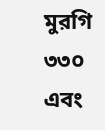মুরগি ৩৩০ এবং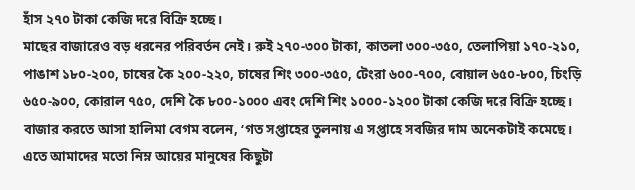হাঁস ২৭০ টাকা কেজি দরে বিক্রি হচ্ছে।
মাছের বাজারেও বড় ধরনের পরিবর্তন নেই। রুই ২৭০-৩০০ টাকা, কাতলা ৩০০-৩৫০, তেলাপিয়া ১৭০-২১০, পাঙাশ ১৮০-২০০, চাষের কৈ ২০০-২২০, চাষের শিং ৩০০-৩৫০, টেংরা ৬০০-৭০০, বোয়াল ৬৫০-৮০০, চিংড়ি ৬৫০-৯০০, কোরাল ৭৫০, দেশি কৈ ৮০০-১০০০ এবং দেশি শিং ১০০০-১২০০ টাকা কেজি দরে বিক্রি হচ্ছে।
বাজার করতে আসা হালিমা বেগম বলেন, ‘গত সপ্তাহের তুলনায় এ সপ্তাহে সবজির দাম অনেকটাই কমেছে। এতে আমাদের মতো নিম্ন আয়ের মানুষের কিছুটা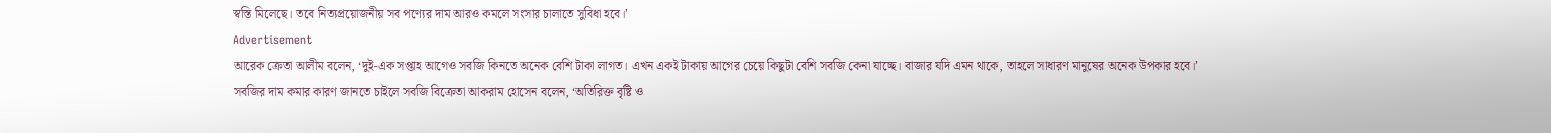স্বস্তি মিলেছে। তবে নিত্যপ্রয়োজনীয় সব পণ্যের দাম আরও কমলে সংসার চালাতে সুবিধা হবে।’
Advertisement
আরেক ক্রেতা আলীম বলেন, ‘দুই-এক সপ্তাহ আগেও সবজি কিনতে অনেক বেশি টাকা লাগত। এখন একই টাকায় আগের চেয়ে কিছুটা বেশি সবজি কেনা যাচ্ছে। বাজার যদি এমন থাকে, তাহলে সাধারণ মানুষের অনেক উপকার হবে।’
সবজির দাম কমার কারণ জানতে চাইলে সবজি বিক্রেতা আকরাম হোসেন বলেন, ‘অতিরিক্ত বৃষ্টি ও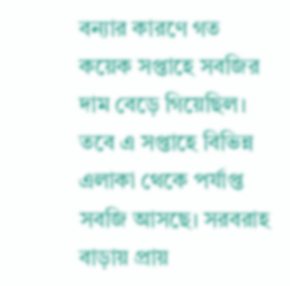বন্যার কারণে গত কয়েক সপ্তাহে সবজির দাম বেড়ে গিয়েছিল। তবে এ সপ্তাহে বিভিন্ন এলাকা থেকে পর্যাপ্ত সবজি আসছে। সরবরাহ বাড়ায় প্রায়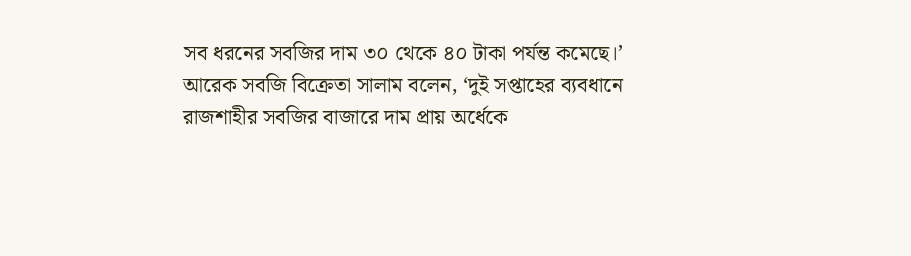সব ধরনের সবজির দাম ৩০ থেকে ৪০ টাকা পর্যন্ত কমেছে।’
আরেক সবজি বিক্রেতা সালাম বলেন, ‘দুই সপ্তাহের ব্যবধানে রাজশাহীর সবজির বাজারে দাম প্রায় অর্ধেকে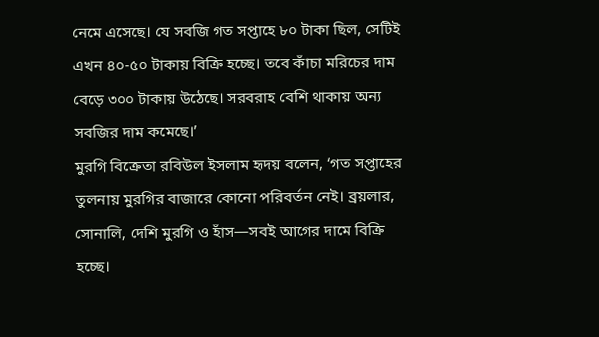নেমে এসেছে। যে সবজি গত সপ্তাহে ৮০ টাকা ছিল, সেটিই এখন ৪০-৫০ টাকায় বিক্রি হচ্ছে। তবে কাঁচা মরিচের দাম বেড়ে ৩০০ টাকায় উঠেছে। সরবরাহ বেশি থাকায় অন্য সবজির দাম কমেছে।’
মুরগি বিক্রেতা রবিউল ইসলাম হৃদয় বলেন, ‘গত সপ্তাহের তুলনায় মুরগির বাজারে কোনো পরিবর্তন নেই। ব্রয়লার, সোনালি, দেশি মুরগি ও হাঁস—সবই আগের দামে বিক্রি হচ্ছে।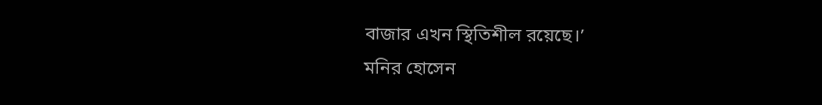বাজার এখন স্থিতিশীল রয়েছে।’
মনির হোসেন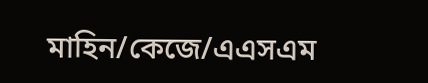মাহিন/কেজে/এএসএম